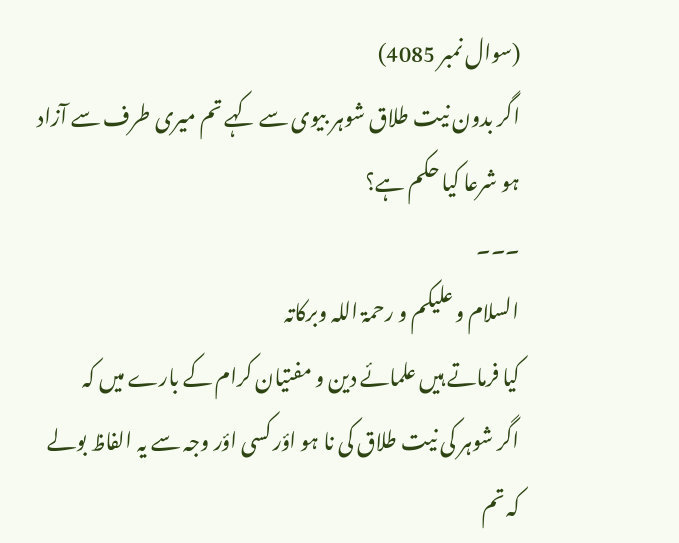(سوال نمبر 4085)
اگر بدون نیت طلاق شوہر بیوی سے کہے تم میری طرف سے آزاد ہو شرعا کیا حکم ہے؟
۔۔۔
السلام و علیکم و رحمۃ اللہ وبرکاتہ
کیا فرماتے ہیں علمائے دین و مفتیان کرام کے بارے میں کہ
اگر شوہر کی نیت طلاق کی نا ہو اؤر کسی اؤر وجہ سے یہ الفاظ بولے کہ تم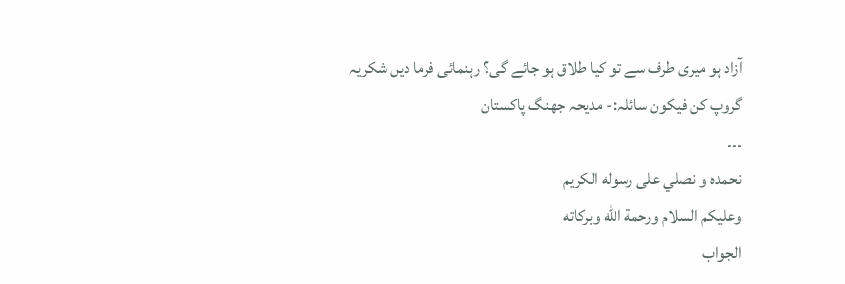آزاد ہو میری طرف سے تو کیا طلاق ہو جائے گی؟ رہنمائی فرما دیں شکریہ
گروپ کن فیکون سائلہ:- مدیحہ جھنگ پاکستان
۔۔۔
نحمده و نصلي على رسوله الكريم
وعليكم السلام ورحمة الله وبركاته
الجواب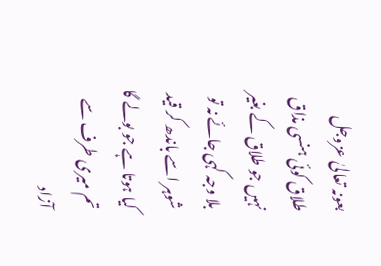بعونہ تعالیٰ عزوجل
طلاق کوئی ہنسی مذاق نہیں جو طلاق کے بغیر بلا وجہ کہی جائے نہ تو شوہر اسے باندھ کر قید کیا ہوتا ہے جو بولے گا تم میری طرف سے آزاد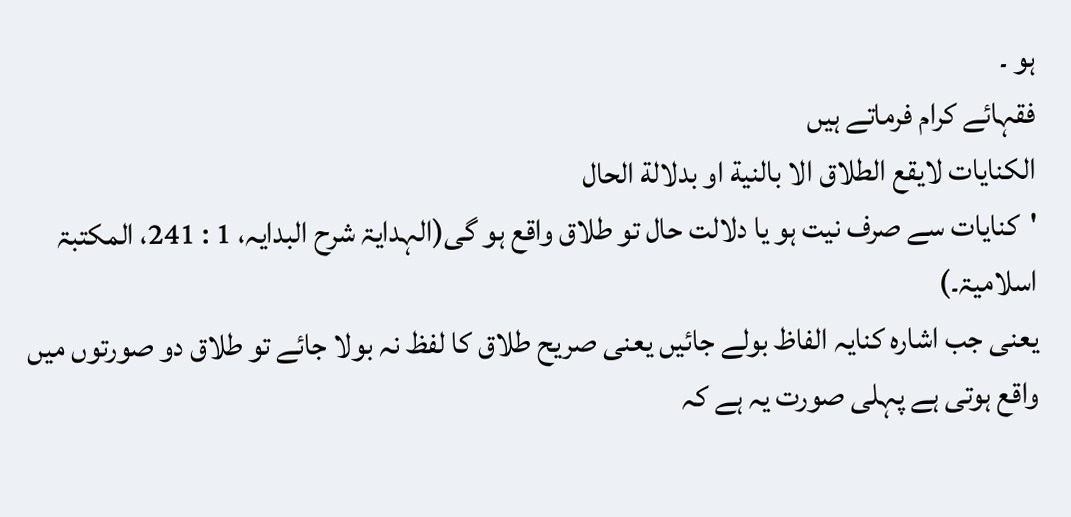ہو ۔
فقہائے کرام فرماتے ہیں
الکنايات لايقع الطلاق الا بالنية او بدلالة الحال
'کنایات سے صرف نیت ہو یا دلالت حال تو طلاق واقع ہو گی(الہدایۃ شرح البدایہ، 1 : 241، المکتبۃ اسلامیۃ۔)
یعنی جب اشارہ کنایہ الفاظ بولے جائیں یعنی صریح طلاق کا لفظ نہ بولا جائے تو طلاق دو صورتوں میں واقع ہوتی ہے پہلی صورت یہ ہے کہ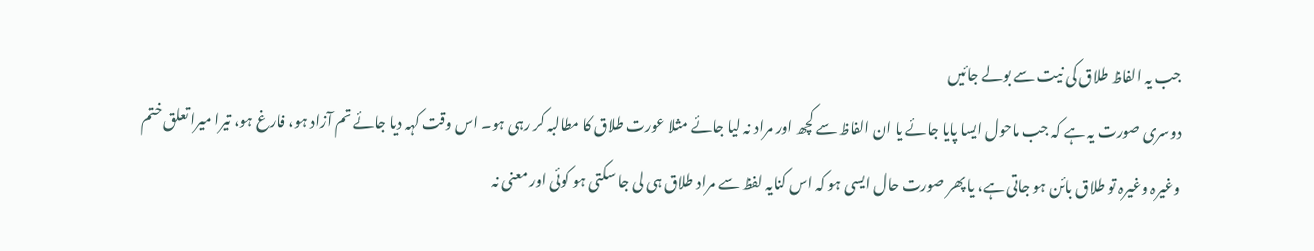جب یہ الفاظ طلاق کی نیت سے بولے جائیں
دوسری صورت یہ ہے کہ جب ماحول ایسا پایا جائے یا ان الفاظ سے کچھ اور مراد نہ لیا جائے مثلا عورت طلاق کا مطالبہ کر رہی ہو۔ اس وقت کہہ دیا جائے تم آزاد ہو، فارغ ہو، تیرا میرا تعلق ختم وغیرہ وغیرہ تو طلاق بائن ہو جاتی ہے، یا پھر صورت حال ایسی ہو کہ اس کنایہ لفظ سے مراد طلاق ہی لی جا سکتی ہو کوئی اور معنی نہ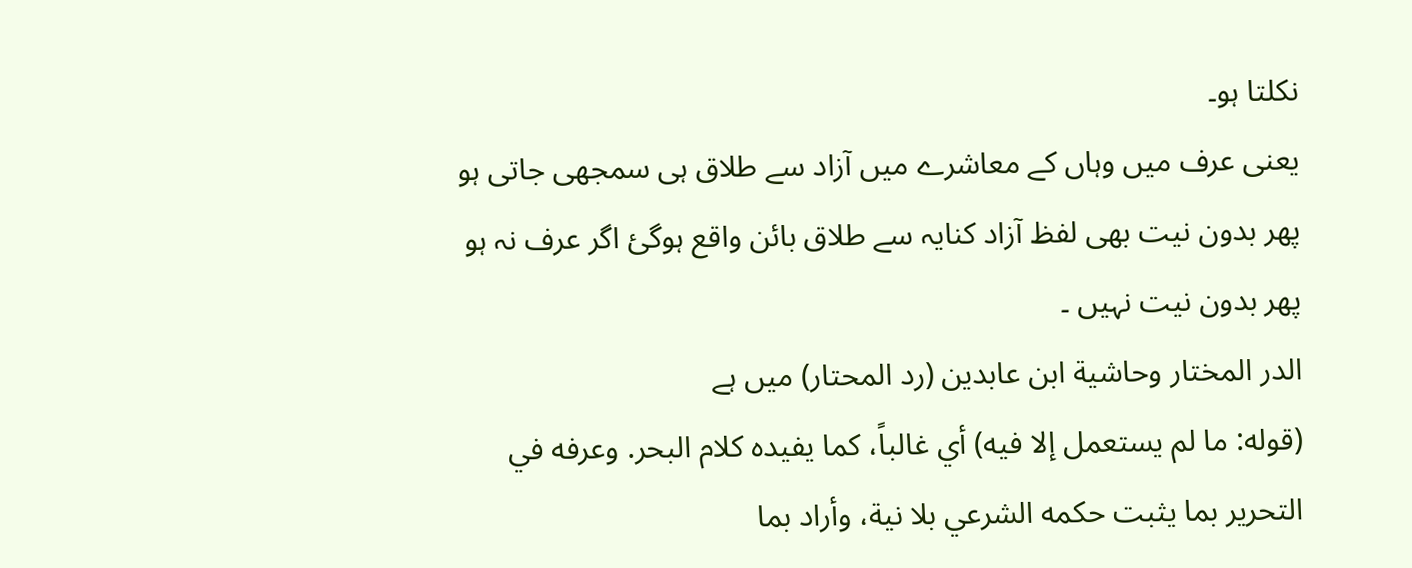نکلتا ہو۔
یعنی عرف میں وہاں کے معاشرے میں آزاد سے طلاق ہی سمجھی جاتی ہو پھر بدون نیت بھی لفظ آزاد کنایہ سے طلاق بائن واقع ہوگئ اگر عرف نہ ہو پھر بدون نیت نہیں ۔
الدر المختار وحاشية ابن عابدين (رد المحتار) میں ہے
(قوله: ما لم يستعمل إلا فيه) أي غالباً، كما يفيده كلام البحر. وعرفه في التحرير بما يثبت حكمه الشرعي بلا نية، وأراد بما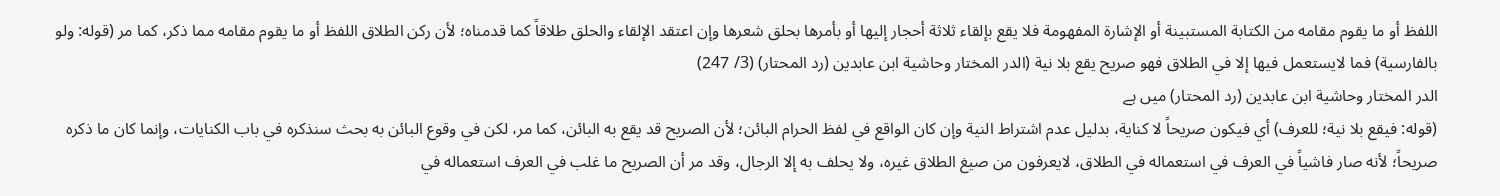اللفظ أو ما يقوم مقامه من الكتابة المستبينة أو الإشارة المفهومة فلا يقع بإلقاء ثلاثة أحجار إليها أو بأمرها بحلق شعرها وإن اعتقد الإلقاء والحلق طلاقاً كما قدمناه؛ لأن ركن الطلاق اللفظ أو ما يقوم مقامه مما ذكر، كما مر (قوله: ولو بالفارسية) فما لايستعمل فيها إلا في الطلاق فهو صريح يقع بلا نية (الدر المختار وحاشية ابن عابدين (رد المحتار) (3/ 247)
الدر المختار وحاشية ابن عابدين (رد المحتار) میں ہے
(قوله: فيقع بلا نية؛ للعرف) أي فيكون صريحاً لا كناية، بدليل عدم اشتراط النية وإن كان الواقع في لفظ الحرام البائن؛ لأن الصريح قد يقع به البائن، كما مر، لكن في وقوع البائن به بحث سنذكره في باب الكنايات، وإنما كان ما ذكره صريحاً؛ لأنه صار فاشياً في العرف في استعماله في الطلاق، لايعرفون من صيغ الطلاق غيره، ولا يحلف به إلا الرجال، وقد مر أن الصريح ما غلب في العرف استعماله في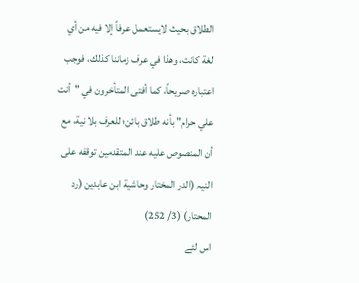الطلاق بحيث لايستعمل عرفاً إلا فيه من أي لغة كانت، وهذا في عرف زماننا كذلك، فوجب اعتباره صريحاً، كما أفتى المتأخرون في "أنت علي حرام" بأنه طلاق بائن؛ للعرف بلا نية، مع أن المنصوص عليه عند المتقدمين توقفه علی النیہ (الدر المختار وحاشية ابن عابدين (رد المحتار) (3/ 252)
اس لئے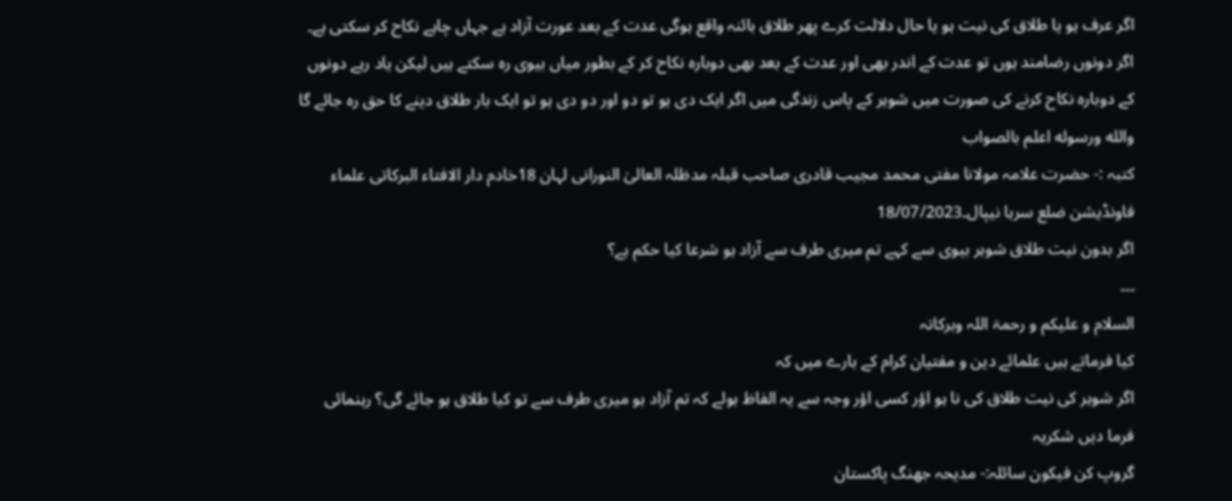اگر عرف ہو یا طلاق کی نیت ہو یا حال دلالت کرے پھر طلاق بائنہ واقع ہوگی عدت کے بعد عورت آزاد ہے جہاں چاہے نکاح کر سکتی ہے۔ اگر دونوں رضامند ہوں تو عدت کے اندر بھی اور عدت کے بعد بھی دوبارہ نکاح کر کے بطور میاں بیوی رہ سکتے ہیں لیکن یاد رہے دونوں کے دوبارہ نکاح کرنے کی صورت میں شوہر کے پاس زندگی میں اگر ایک دی ہو تو دو اور دو دی ہو تو ایک بار طلاق دینے کا حق رہ جائے گا
والله ورسوله اعلم بالصواب
کتبہ :- حضرت علامہ مولانا مفتی محمد مجيب قادری صاحب قبلہ مدظلہ العالیٰ النورانی لہان 18خادم دار الافتاء البرکاتی علماء فاونڈیشن ضلع سرہا نیپال۔18/07/2023
اگر بدون نیت طلاق شوہر بیوی سے کہے تم میری طرف سے آزاد ہو شرعا کیا حکم ہے؟
۔۔۔
السلام و علیکم و رحمۃ اللہ وبرکاتہ
کیا فرماتے ہیں علمائے دین و مفتیان کرام کے بارے میں کہ
اگر شوہر کی نیت طلاق کی نا ہو اؤر کسی اؤر وجہ سے یہ الفاظ بولے کہ تم آزاد ہو میری طرف سے تو کیا طلاق ہو جائے گی؟ رہنمائی فرما دیں شکریہ
گروپ کن فیکون سائلہ:- مدیحہ جھنگ پاکستان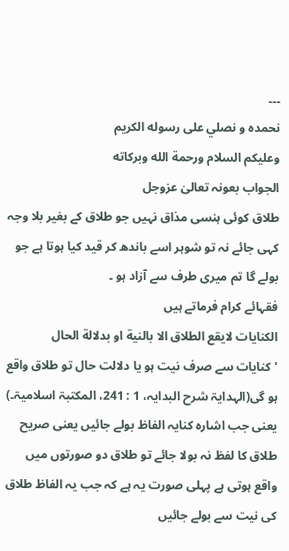۔۔۔
نحمده و نصلي على رسوله الكريم
وعليكم السلام ورحمة الله وبركاته
الجواب بعونہ تعالیٰ عزوجل
طلاق کوئی ہنسی مذاق نہیں جو طلاق کے بغیر بلا وجہ کہی جائے نہ تو شوہر اسے باندھ کر قید کیا ہوتا ہے جو بولے گا تم میری طرف سے آزاد ہو ۔
فقہائے کرام فرماتے ہیں
الکنايات لايقع الطلاق الا بالنية او بدلالة الحال
'کنایات سے صرف نیت ہو یا دلالت حال تو طلاق واقع ہو گی(الہدایۃ شرح البدایہ، 1 : 241، المکتبۃ اسلامیۃ۔)
یعنی جب اشارہ کنایہ الفاظ بولے جائیں یعنی صریح طلاق کا لفظ نہ بولا جائے تو طلاق دو صورتوں میں واقع ہوتی ہے پہلی صورت یہ ہے کہ جب یہ الفاظ طلاق کی نیت سے بولے جائیں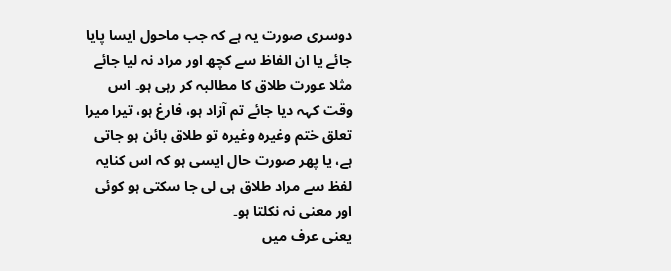دوسری صورت یہ ہے کہ جب ماحول ایسا پایا جائے یا ان الفاظ سے کچھ اور مراد نہ لیا جائے مثلا عورت طلاق کا مطالبہ کر رہی ہو۔ اس وقت کہہ دیا جائے تم آزاد ہو، فارغ ہو، تیرا میرا تعلق ختم وغیرہ وغیرہ تو طلاق بائن ہو جاتی ہے، یا پھر صورت حال ایسی ہو کہ اس کنایہ لفظ سے مراد طلاق ہی لی جا سکتی ہو کوئی اور معنی نہ نکلتا ہو۔
یعنی عرف میں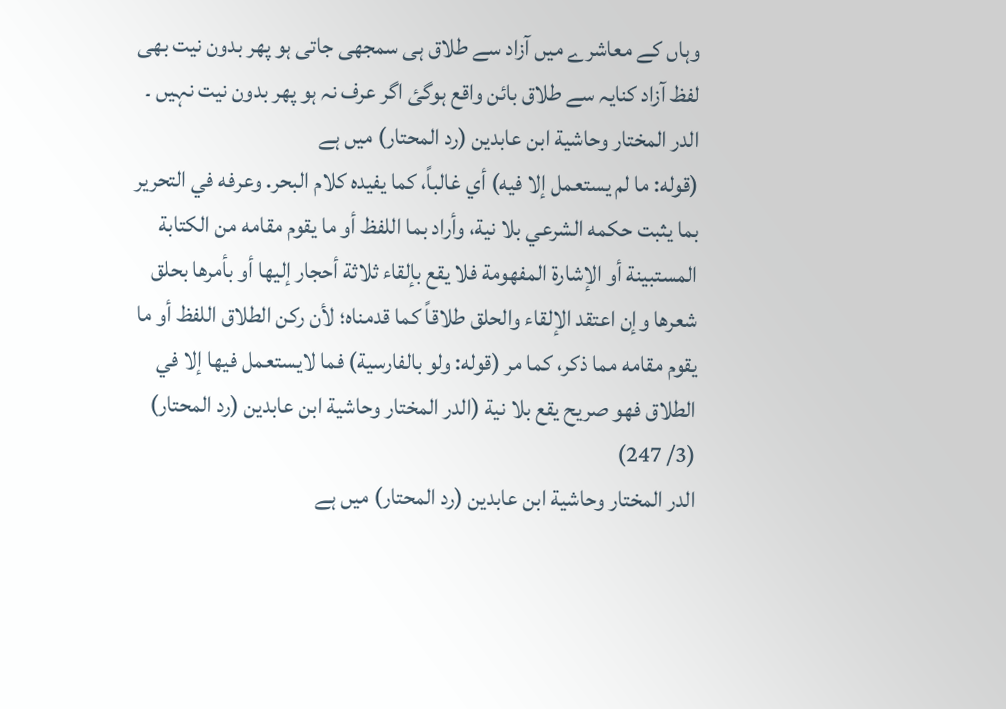وہاں کے معاشرے میں آزاد سے طلاق ہی سمجھی جاتی ہو پھر بدون نیت بھی لفظ آزاد کنایہ سے طلاق بائن واقع ہوگئ اگر عرف نہ ہو پھر بدون نیت نہیں ۔
الدر المختار وحاشية ابن عابدين (رد المحتار) میں ہے
(قوله: ما لم يستعمل إلا فيه) أي غالباً، كما يفيده كلام البحر. وعرفه في التحرير بما يثبت حكمه الشرعي بلا نية، وأراد بما اللفظ أو ما يقوم مقامه من الكتابة المستبينة أو الإشارة المفهومة فلا يقع بإلقاء ثلاثة أحجار إليها أو بأمرها بحلق شعرها وإن اعتقد الإلقاء والحلق طلاقاً كما قدمناه؛ لأن ركن الطلاق اللفظ أو ما يقوم مقامه مما ذكر، كما مر (قوله: ولو بالفارسية) فما لايستعمل فيها إلا في الطلاق فهو صريح يقع بلا نية (الدر المختار وحاشية ابن عابدين (رد المحتار) (3/ 247)
الدر المختار وحاشية ابن عابدين (رد المحتار) میں ہے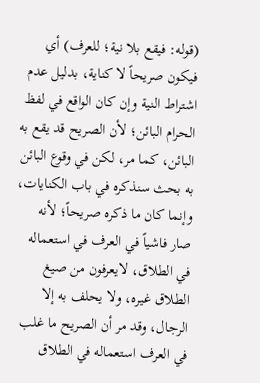(قوله: فيقع بلا نية؛ للعرف) أي فيكون صريحاً لا كناية، بدليل عدم اشتراط النية وإن كان الواقع في لفظ الحرام البائن؛ لأن الصريح قد يقع به البائن، كما مر، لكن في وقوع البائن به بحث سنذكره في باب الكنايات، وإنما كان ما ذكره صريحاً؛ لأنه صار فاشياً في العرف في استعماله في الطلاق، لايعرفون من صيغ الطلاق غيره، ولا يحلف به إلا الرجال، وقد مر أن الصريح ما غلب في العرف استعماله في الطلاق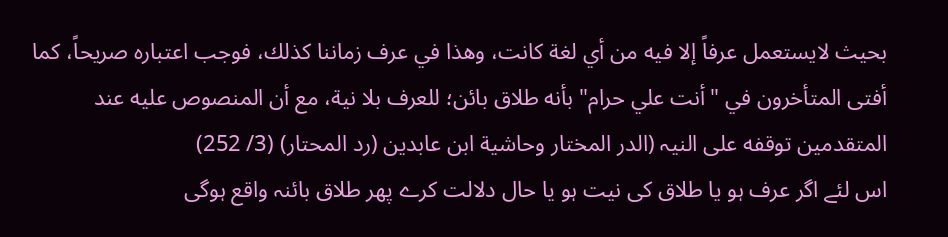بحيث لايستعمل عرفاً إلا فيه من أي لغة كانت، وهذا في عرف زماننا كذلك، فوجب اعتباره صريحاً، كما أفتى المتأخرون في "أنت علي حرام" بأنه طلاق بائن؛ للعرف بلا نية، مع أن المنصوص عليه عند المتقدمين توقفه علی النیہ (الدر المختار وحاشية ابن عابدين (رد المحتار) (3/ 252)
اس لئے اگر عرف ہو یا طلاق کی نیت ہو یا حال دلالت کرے پھر طلاق بائنہ واقع ہوگی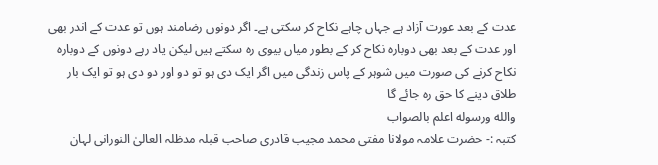عدت کے بعد عورت آزاد ہے جہاں چاہے نکاح کر سکتی ہے۔ اگر دونوں رضامند ہوں تو عدت کے اندر بھی اور عدت کے بعد بھی دوبارہ نکاح کر کے بطور میاں بیوی رہ سکتے ہیں لیکن یاد رہے دونوں کے دوبارہ نکاح کرنے کی صورت میں شوہر کے پاس زندگی میں اگر ایک دی ہو تو دو اور دو دی ہو تو ایک بار طلاق دینے کا حق رہ جائے گا
والله ورسوله اعلم بالصواب
کتبہ :- حضرت علامہ مولانا مفتی محمد مجيب قادری صاحب قبلہ مدظلہ العالیٰ النورانی لہان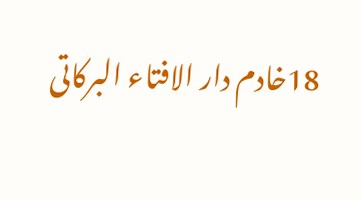18خادم دار الافتاء البرکاتی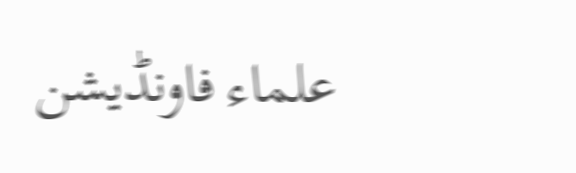علماء فاونڈیشن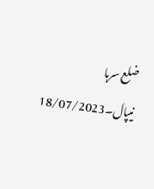ضلع سرہا نیپال۔18/07/2023